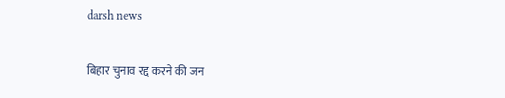darsh news

बिहार चुनाव रद्द करने की जन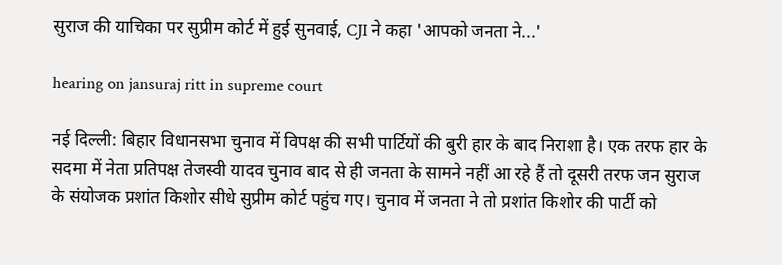सुराज की याचिका पर सुप्रीम कोर्ट में हुई सुनवाई, CJI ने कहा 'आपको जनता ने...'

hearing on jansuraj ritt in supreme court

नई दिल्ली: बिहार विधानसभा चुनाव में विपक्ष की सभी पार्टियों की बुरी हार के बाद निराशा है। एक तरफ हार के सदमा में नेता प्रतिपक्ष तेजस्वी यादव चुनाव बाद से ही जनता के सामने नहीं आ रहे हैं तो दूसरी तरफ जन सुराज के संयोजक प्रशांत किशोर सीधे सुप्रीम कोर्ट पहुंच गए। चुनाव में जनता ने तो प्रशांत किशोर की पार्टी को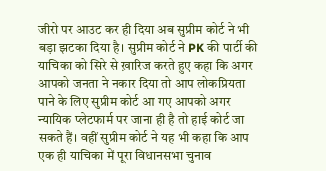जीरो पर आउट कर ही दिया अब सुप्रीम कोर्ट ने भी बड़ा झटका दिया है। सुप्रीम कोर्ट ने PK की पार्टी की याचिका को सिरे से ख़ारिज करते हुए कहा कि अगर आपको जनता ने नकार दिया तो आप लोकप्रियता पाने के लिए सुप्रीम कोर्ट आ गए आपको अगर न्यायिक प्लेटफार्म पर जाना ही है तो हाई कोर्ट जा सकते हैं। वहीं सुप्रीम कोर्ट ने यह भी कहा कि आप एक ही याचिका में पूरा विधानसभा चुनाव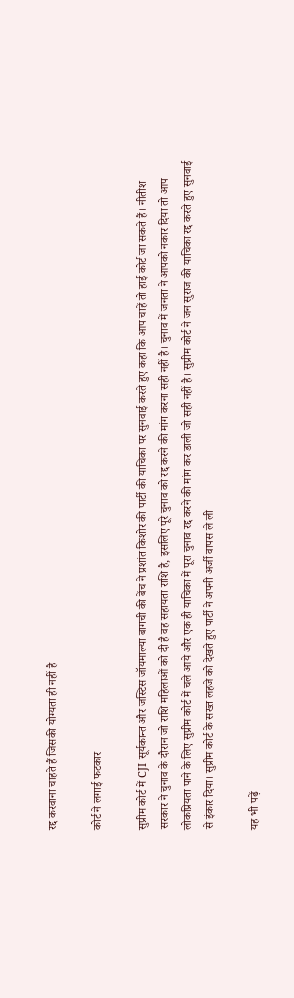रद्द करवाना चाहते हैं जिसकी योग्यता ही नहीं है

कोर्ट ने लगाई फटकार

सुप्रीम कोर्ट में CJI सूर्यकान्त और जस्टिस जॉयमाल्या बागची की बेंच ने प्रशांत किशोर की पार्टी की याचिका पर सुनवाई करते हुए कहा कि आप चाहें तो हाई कोर्ट जा सकते हैं। नीतीश सरकार ने चुनाव के दौरान जो राशि महिलाओं को दी है वह सहायता राशि है, इसलिए पूरे चुनाव को रद्द करने की मांग करना सही नहीं है। चुनाव में जनता ने आपको नकार दिया तो आप लोकप्रियता पाने के लिए सुप्रीम कोर्ट में चले आये और एक ही याचिका में पूरा चुनाव रद्द करने की मांग कर डाली जो सही नहीं है। सुप्रीम कोर्ट ने जन सुराज की याचिका रद्द करते हुए सुनवाई से इंकार दिया। सुप्रीम कोर्ट के सख्त लहजे को देखते हुए पार्टी ने अपनी अर्जी वापस ले ली

यह भी पढ़ें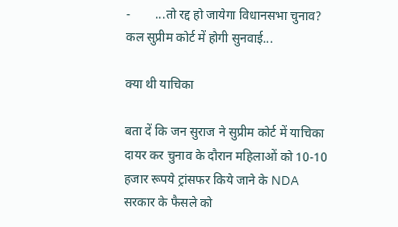-        ...तो रद्द हो जायेगा विधानसभा चुनाव? कल सुप्रीम कोर्ट में होगी सुनवाई...

क्या थी याचिका

बता दें कि जन सुराज ने सुप्रीम कोर्ट में याचिका दायर कर चुनाव के दौरान महिलाओं को 10-10 हजार रूपये ट्रांसफर किये जाने के NDA सरकार के फैसले को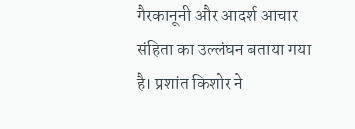गैरकानूनी और आदर्श आचार संहिता का उल्लंघन बताया गया है। प्रशांत किशोर ने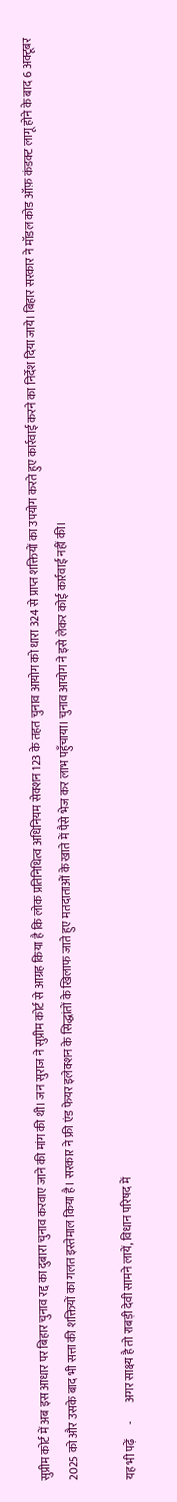सुप्रीम कोर्ट में अब इस आधार पर बिहार चुनाव रद्द का दुबारा चुनाव करवाए जाने की मांग की थी। जन सुराज ने सुप्रीम कोर्ट से आग्रह किया है कि लोक प्रतिनिधित्व अधिनियम सेक्शन 123 के तहत चुनाव आयोग को धारा 324 से प्राप्त शक्तियों का उपयोग करते हुए कार्रवाई करने का निर्देश दिया जाये। बिहार सरकार ने मॉडल कोड ऑफ़ कंडक्ट लागू होने के बाद 6 अक्टूबर 2025 को और उसके बाद भी सत्ता की शक्तियों का गलत इस्तेमाल किया है। सरकार ने फ्री एंड फेयर इलेक्शन के सिद्धांतों के खिलाफ जाते हुए मतदाताओं के खाते में पैसे भेज कर लाभ पहुँचाया। चुनाव आयोग ने इसे लेकर कोई कार्रवाई नहीं की।

यह भी पढ़ें      -        अगर साक्ष्य है तो राबड़ी देवी सामने लायें, विधान परिषद में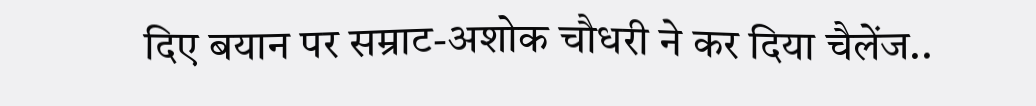दिए बयान पर सम्राट-अशोक चौधरी ने कर दिया चैलेंज..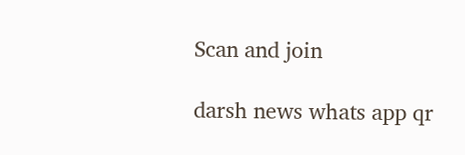Scan and join

darsh news whats app qr